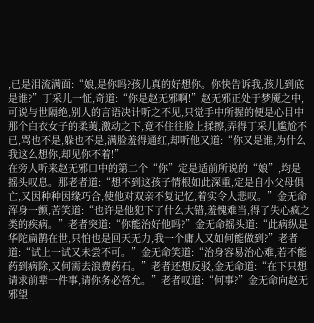,已是泪流满面:“娘,是你吗?孩儿真的好想你。你快告诉我,孩儿到底是谁?”丁采儿一怔,奇道:“你是赵无邪啊!”赵无邪正处于梦魇之中,可说与世隔绝,别人的言语决计听之不见,只觉手中所握的便是心目中那个白衣女子的柔荑,激动之下,竟不住往脸上揉擦,弄得丁采儿尴尬不已,骂也不是,躲也不是,满脸羞得通红,却听他又道:“你又是谁,为什么我这么想你,却见你不着!”
在旁人听来赵无邪口中的第二个“你”定是适前所说的“娘”,均是摇头叹息。那老者道:“想不到这孩子情根如此深重,定是自小父母俱亡,又因种种因缘巧合,使他对双亲不复记忆,着实令人悲叹。”金无命浑身一颤,苦笑道:“也许是他犯下了什么大错,羞愧难当,得了失心疯之类的疾病。”老者突道:“你能治好他吗?”金无命摇头道:“此病纵是华陀扁鹊在世,只怕也是回天无力,我一个庸人又如何能做到?”老者道:“试上一试又未尝不可。”金无命笑道:“治身容易治心难,若不能药到病除,又何需去浪费药石。”老者还想反驳,金无命道:“在下只想请求前辈一件事,请你务必答允。”老者叹道:“何事?”金无命向赵无邪望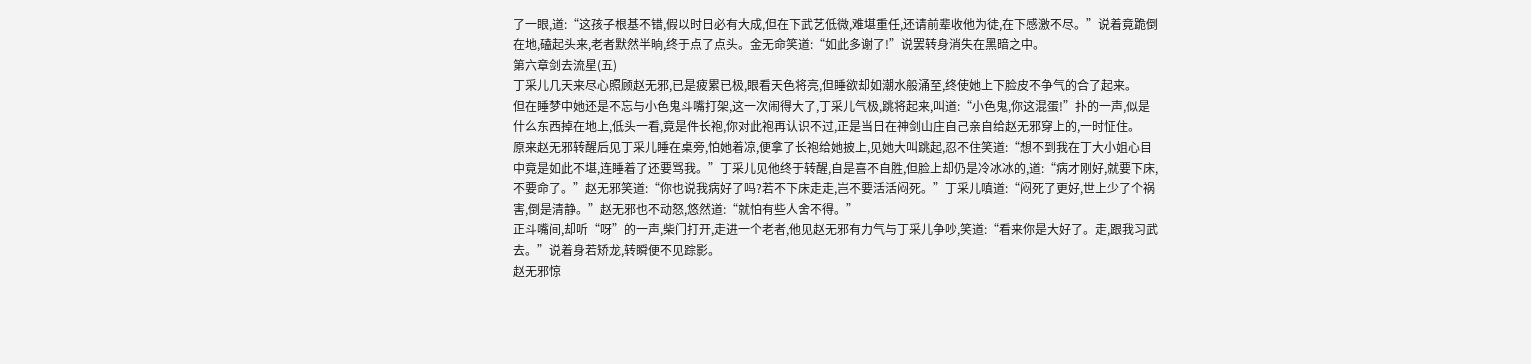了一眼,道:“这孩子根基不错,假以时日必有大成,但在下武艺低微,难堪重任,还请前辈收他为徒,在下感激不尽。”说着竟跪倒在地,磕起头来,老者默然半晌,终于点了点头。金无命笑道:“如此多谢了!”说罢转身消失在黑暗之中。
第六章剑去流星(五)
丁采儿几天来尽心照顾赵无邪,已是疲累已极,眼看天色将亮,但睡欲却如潮水般涌至,终使她上下脸皮不争气的合了起来。
但在睡梦中她还是不忘与小色鬼斗嘴打架,这一次闹得大了,丁采儿气极,跳将起来,叫道:“小色鬼,你这混蛋!”扑的一声,似是什么东西掉在地上,低头一看,竟是件长袍,你对此袍再认识不过,正是当日在神剑山庄自己亲自给赵无邪穿上的,一时怔住。
原来赵无邪转醒后见丁采儿睡在桌旁,怕她着凉,便拿了长袍给她披上,见她大叫跳起,忍不住笑道:“想不到我在丁大小姐心目中竟是如此不堪,连睡着了还要骂我。”丁采儿见他终于转醒,自是喜不自胜,但脸上却仍是冷冰冰的,道:“病才刚好,就要下床,不要命了。”赵无邪笑道:“你也说我病好了吗?若不下床走走,岂不要活活闷死。”丁采儿嗔道:“闷死了更好,世上少了个祸害,倒是清静。”赵无邪也不动怒,悠然道:“就怕有些人舍不得。”
正斗嘴间,却听“呀”的一声,柴门打开,走进一个老者,他见赵无邪有力气与丁采儿争吵,笑道:“看来你是大好了。走,跟我习武去。”说着身若矫龙,转瞬便不见踪影。
赵无邪惊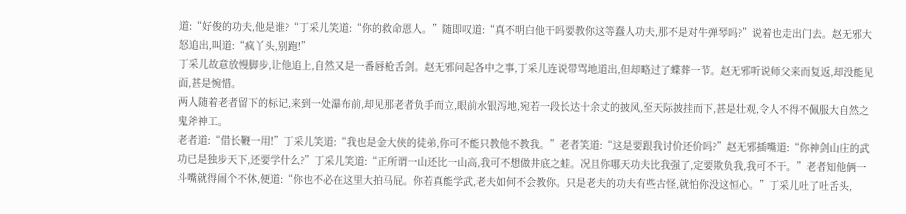道:“好俊的功夫,他是谁?“丁采儿笑道:“你的救命恩人。”随即叹道:“真不明白他干吗要教你这等蠢人功夫,那不是对牛弹琴吗?”说着也走出门去。赵无邪大怒追出,叫道:“疯丫头,别跑!”
丁采儿故意放慢脚步,让他追上,自然又是一番唇枪舌剑。赵无邪问起各中之事,丁采儿连说带骂地道出,但却略过了蝶葬一节。赵无邪听说师父来而复返,却没能见面,甚是惋惜。
两人随着老者留下的标记,来到一处瀑布前,却见那老者负手而立,眼前水银泻地,宛若一段长达十余丈的披风,至天际披挂而下,甚是壮观,令人不得不佩服大自然之鬼斧神工。
老者道:“借长鞭一用!”丁采儿笑道:“我也是金大侠的徒弟,你可不能只教他不教我。”老者笑道:“这是要跟我讨价还价吗?”赵无邪插嘴道:“你神剑山庄的武功已是独步天下,还要学什么?”丁采儿笑道:“正所谓一山还比一山高,我可不想做井底之蛙。况且你哪天功夫比我强了,定要欺负我,我可不干。”老者知他俩一斗嘴就得闹个不休,便道:“你也不必在这里大拍马屁。你若真能学武,老夫如何不会教你。只是老夫的功夫有些古怪,就怕你没这恒心。”丁采儿吐了吐舌头,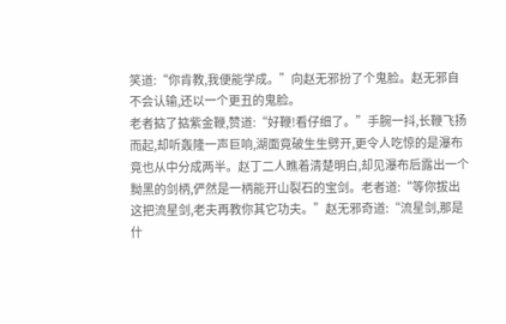笑道:“你肯教,我便能学成。”向赵无邪扮了个鬼脸。赵无邪自不会认输,还以一个更丑的鬼脸。
老者掂了掂紫金鞭,赞道:“好鞭!看仔细了。”手腕一抖,长鞭飞扬而起,却听轰隆一声巨响,湖面竟破生生劈开,更令人吃惊的是瀑布竟也从中分成两半。赵丁二人瞧着清楚明白,却见瀑布后露出一个黝黑的剑柄,俨然是一柄能开山裂石的宝剑。老者道:“等你拔出这把流星剑,老夫再教你其它功夫。”赵无邪奇道:“流星剑,那是什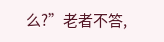么?”老者不答,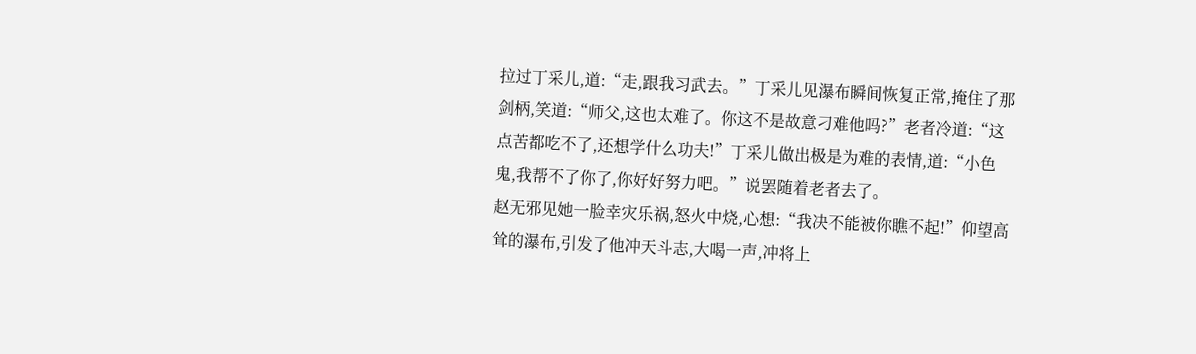拉过丁采儿,道:“走,跟我习武去。”丁采儿见瀑布瞬间恢复正常,掩住了那剑柄,笑道:“师父,这也太难了。你这不是故意刁难他吗?”老者冷道:“这点苦都吃不了,还想学什么功夫!”丁采儿做出极是为难的表情,道:“小色鬼,我帮不了你了,你好好努力吧。”说罢随着老者去了。
赵无邪见她一脸幸灾乐祸,怒火中烧,心想:“我决不能被你瞧不起!”仰望高耸的瀑布,引发了他冲天斗志,大喝一声,冲将上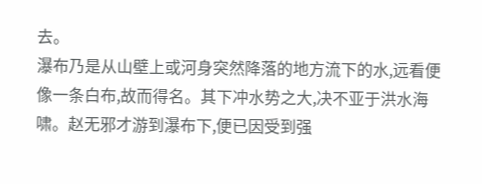去。
瀑布乃是从山壁上或河身突然降落的地方流下的水,远看便像一条白布,故而得名。其下冲水势之大,决不亚于洪水海啸。赵无邪才游到瀑布下,便已因受到强